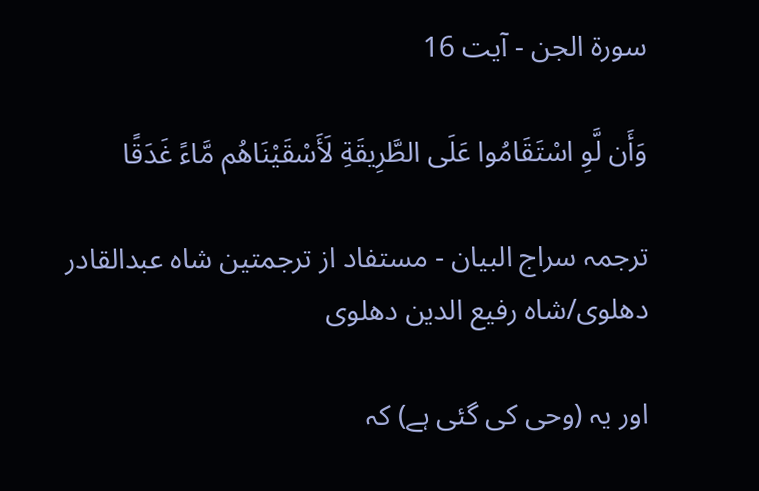سورة الجن - آیت 16

وَأَن لَّوِ اسْتَقَامُوا عَلَى الطَّرِيقَةِ لَأَسْقَيْنَاهُم مَّاءً غَدَقًا

ترجمہ سراج البیان - مستفاد از ترجمتین شاہ عبدالقادر دھلوی/شاہ رفیع الدین دھلوی

اور یہ (وحی کی گئی ہے) کہ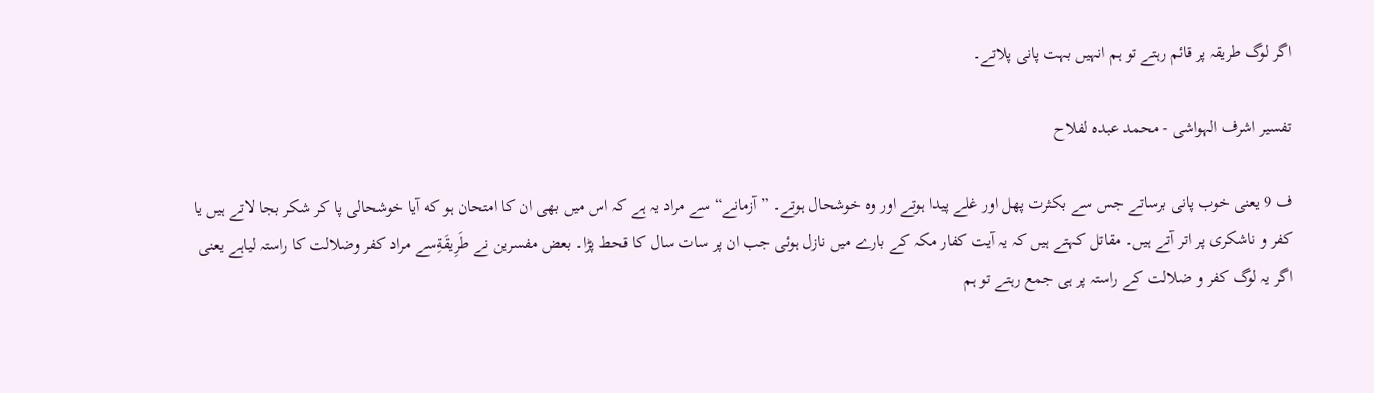اگر لوگ طریقہ پر قائم رہتے تو ہم انہیں بہت پانی پلاتے۔

تفسیر اشرف الہواشی - محمد عبدہ لفلاح

ف 9 یعنی خوب پانی برساتے جس سے بکثرت پھل اور غلے پیدا ہوتے اور وہ خوشحال ہوتے۔ ” آزمانے“ سے مراد یہ ہے کہ اس میں بھی ان کا امتحان ہو که آیا خوشحالی پا کر شکر بجا لاتے ہیں یا کفر و ناشکری پر اتر آتے ہیں۔ مقاتل کہتے ہیں کہ یہ آیت کفار مکہ کے بارے میں نازل ہوئی جب ان پر سات سال کا قحط پڑا۔ بعض مفسرین نے طَرِيقَةِسے مراد کفر وضلالت کا راستہ لیاہے یعنی اگر یہ لوگ کفر و ضلالت کے راستہ پر ہی جمع رہتے تو ہم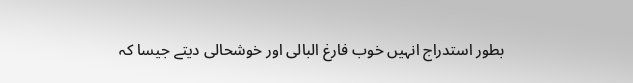بطور استدراج انہیں خوب فارغ البالی اور خوشحالی دیتے جیسا کہ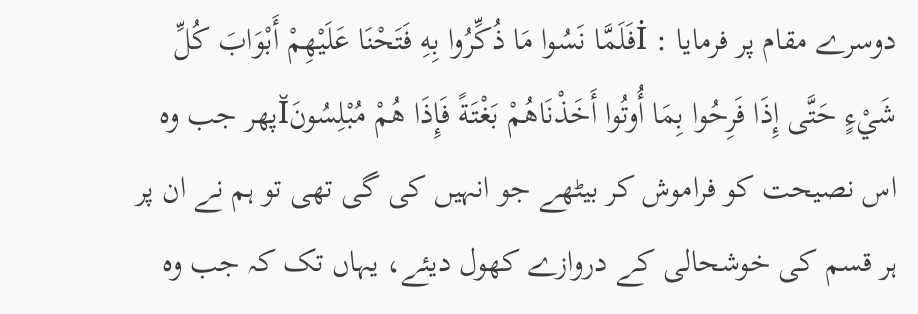دوسرے مقام پر فرمایا : İفَلَمَّا نَسُوا مَا ذُكِّرُوا بِهِ ‌فَتَحْنَا ‌عَلَيْهِمْ أَبْوَابَ كُلِّ شَيْءٍ حَتَّى إِذَا فَرِحُوا بِمَا أُوتُوا أَخَذْنَاهُمْ بَغْتَةً فَإِذَا هُمْ مُبْلِسُونَĬپھر جب وہ اس نصیحت کو فراموش کر بیٹھے جو انہیں کی گی تھی تو ہم نے ان پر ہر قسم کی خوشحالی کے دروازے کھول دیئے، یہاں تک کہ جب وہ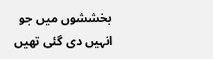بخششوں میں جو انہیں دی گئی تھیں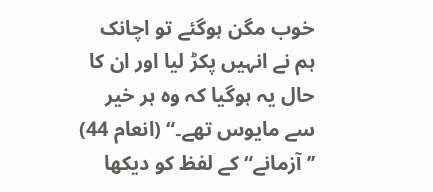خوب مگن ہوگئے تو اچانک ہم نے انہیں پکڑ لیا اور ان کا حال یہ ہوگیا کہ وہ ہر خیر سے مایوس تھے۔“ (انعام 44) ’’آزمانے“ کے لفظ کو دیکھا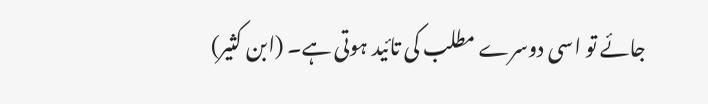جائے تو اسی دوسرے مطلب کی تائید ہوتی ہے۔ (ابن کثیر)